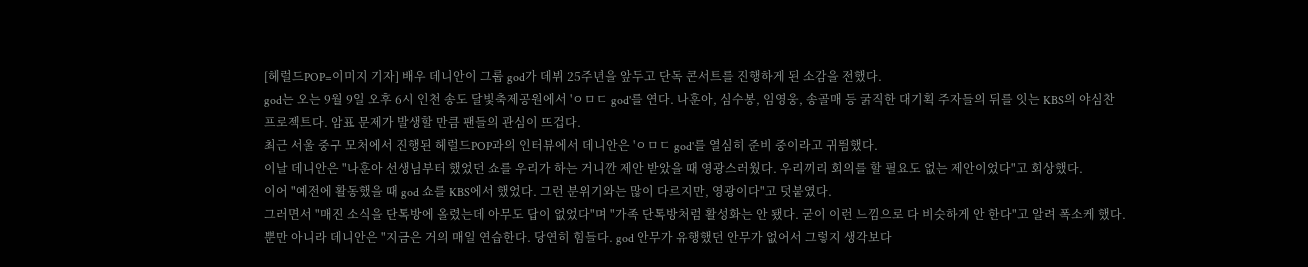[헤럴드POP=이미지 기자] 배우 데니안이 그룹 god가 데뷔 25주년을 앞두고 단독 콘서트를 진행하게 된 소감을 전했다.
god는 오는 9월 9일 오후 6시 인천 송도 달빛축제공원에서 'ㅇㅁㄷ god'를 연다. 나훈아, 심수봉, 임영웅, 송골매 등 굵직한 대기획 주자들의 뒤를 잇는 KBS의 야심찬 프로젝트다. 암표 문제가 발생할 만큼 팬들의 관심이 뜨겁다.
최근 서울 중구 모처에서 진행된 헤럴드POP과의 인터뷰에서 데니안은 'ㅇㅁㄷ god'를 열심히 준비 중이라고 귀띔했다.
이날 데니안은 "나훈아 선생님부터 했었던 쇼를 우리가 하는 거니깐 제안 받았을 때 영광스러웠다. 우리끼리 회의를 할 필요도 없는 제안이었다"고 회상했다.
이어 "예전에 활동했을 때 god 쇼를 KBS에서 했었다. 그런 분위기와는 많이 다르지만, 영광이다"고 덧붙였다.
그러면서 "매진 소식을 단톡방에 올렸는데 아무도 답이 없었다"며 "가족 단톡방처럼 활성화는 안 됐다. 굳이 이런 느낌으로 다 비슷하게 안 한다"고 알려 폭소케 했다.
뿐만 아니라 데니안은 "지금은 거의 매일 연습한다. 당연히 힘들다. god 안무가 유행했던 안무가 없어서 그렇지 생각보다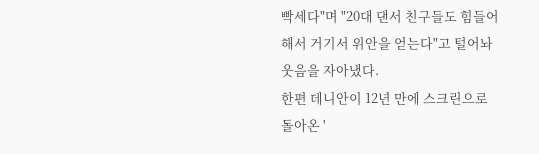빡세다"며 "20대 댄서 친구들도 힘들어해서 거기서 위안을 얻는다"고 털어놔 웃음을 자아냈다.
한편 데니안이 12년 만에 스크린으로 돌아온 '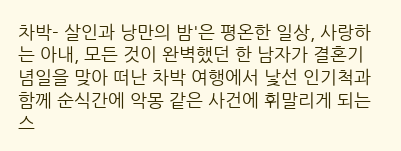차박- 살인과 낭만의 밤'은 평온한 일상, 사랑하는 아내, 모든 것이 완벽했던 한 남자가 결혼기념일을 맞아 떠난 차박 여행에서 낯선 인기척과 함께 순식간에 악몽 같은 사건에 휘말리게 되는 스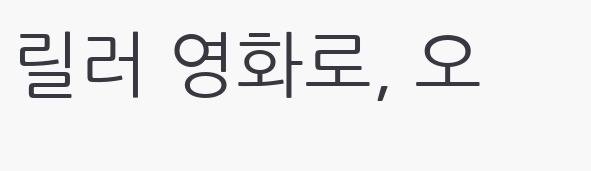릴러 영화로, 오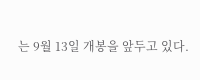는 9월 13일 개봉을 앞두고 있다.